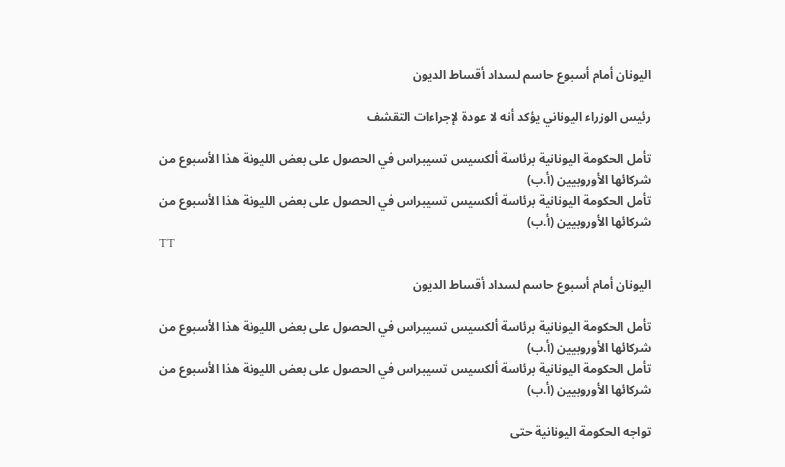اليونان أمام أسبوع حاسم لسداد أقساط الديون

رئيس الوزراء اليوناني يؤكد أنه لا عودة لإجراءات التقشف

تأمل الحكومة اليونانية برئاسة ألكسيس تسيبراس في الحصول على بعض الليونة هذا الأسبوع من شركائها الأوروبيين (أ.ب)
تأمل الحكومة اليونانية برئاسة ألكسيس تسيبراس في الحصول على بعض الليونة هذا الأسبوع من شركائها الأوروبيين (أ.ب)
TT

اليونان أمام أسبوع حاسم لسداد أقساط الديون

تأمل الحكومة اليونانية برئاسة ألكسيس تسيبراس في الحصول على بعض الليونة هذا الأسبوع من شركائها الأوروبيين (أ.ب)
تأمل الحكومة اليونانية برئاسة ألكسيس تسيبراس في الحصول على بعض الليونة هذا الأسبوع من شركائها الأوروبيين (أ.ب)

تواجه الحكومة اليونانية حتى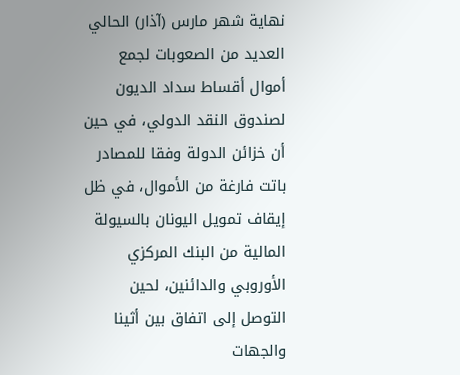نهاية شهر مارس (آذار) الحالي العديد من الصعوبات لجمع أموال أقساط سداد الديون لصندوق النقد الدولي، في حين أن خزائن الدولة وفقا للمصادر باتت فارغة من الأموال، في ظل إيقاف تمويل اليونان بالسيولة المالية من البنك المركزي الأوروبي والدائنين، لحين التوصل إلى اتفاق بين أثينا والجهات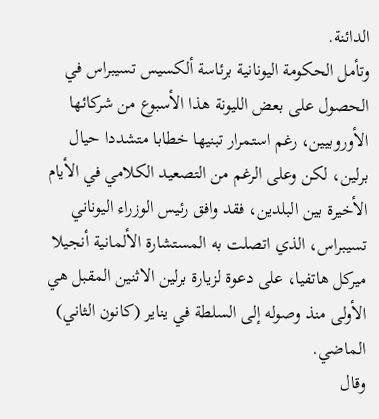الدائنة.
وتأمل الحكومة اليونانية برئاسة ألكسيس تسيبراس في الحصول على بعض الليونة هذا الأسبوع من شركائها الأوروبيين، رغم استمرار تبنيها خطابا متشددا حيال برلين، لكن وعلى الرغم من التصعيد الكلامي في الأيام الأخيرة بين البلدين، فقد وافق رئيس الوزراء اليوناني تسيبراس، الذي اتصلت به المستشارة الألمانية أنجيلا ميركل هاتفيا، على دعوة لزيارة برلين الاثنين المقبل هي الأولى منذ وصوله إلى السلطة في يناير (كانون الثاني) الماضي.
وقال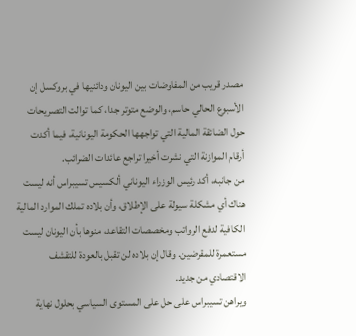مصدر قريب من المفاوضات بين اليونان ودائنيها في بروكسل إن الأسبوع الحالي حاسم، والوضع متوتر جدا، كما توالت التصريحات حول الضائقة المالية التي تواجهها الحكومة اليونانية، فيما أكدت أرقام الموازنة التي نشرت أخيرا تراجع عائدات الضرائب.
من جانبه، أكد رئيس الوزراء اليوناني ألكسيس تسيبراس أنه ليست هناك أي مشكلة سيولة على الإطلاق، وأن بلاده تملك الموارد المالية الكافية لدفع الرواتب ومخصصات التقاعد، منوها بأن اليونان ليست مستعمرة للمقرضين. وقال إن بلاده لن تقبل بالعودة للتقشف الاقتصادي من جديد.
ويراهن تسيبراس على حل على المستوى السياسي بحلول نهاية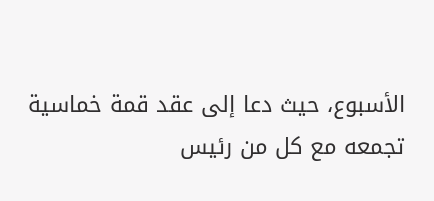الأسبوع، حيث دعا إلى عقد قمة خماسية تجمعه مع كل من رئيس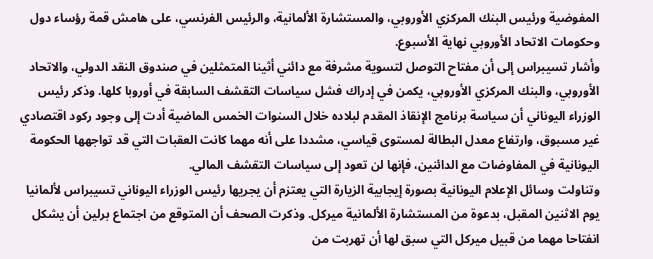المفوضية ورئيس البنك المركزي الأوروبي، والمستشارة الألمانية، والرئيس الفرنسي، على هامش قمة رؤساء دول وحكومات الاتحاد الأوروبي نهاية الأسبوع.
وأشار تسيبراس إلى أن مفتاح التوصل لتسوية مشرفة مع دائني أثينا المتمثلين في صندوق النقد الدولي، والاتحاد الأوروبي، والبنك المركزي الأوروبي، يكمن في إدراك فشل سياسات التقشف السابقة في أوروبا كلها. وذكر رئيس الوزراء اليوناني أن سياسة برنامج الإنقاذ المقدم لبلاده خلال السنوات الخمس الماضية أدت إلى وجود ركود اقتصادي غير مسبوق، وارتفاع معدل البطالة لمستوى قياسي، مشددا على أنه مهما كانت العقبات التي قد تواجهها الحكومة اليونانية في المفاوضات مع الدائنين، فإنها لن تعود إلى سياسات التقشف المالي.
وتناولت وسائل الإعلام اليونانية بصورة إيجابية الزيارة التي يعتزم أن يجريها رئيس الوزراء اليوناني تسيبراس لألمانيا يوم الاثنين المقبل، بدعوة من المستشارة الألمانية ميركل. وذكرت الصحف أن المتوقع من اجتماع برلين أن يشكل انفتاحا مهما من قبيل ميركل التي سبق لها أن تهربت من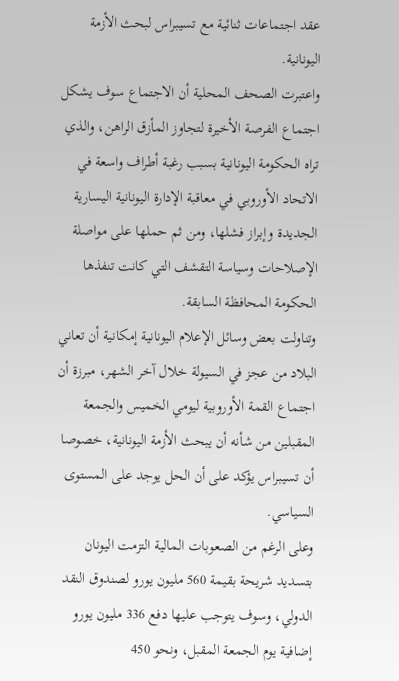عقد اجتماعات ثنائية مع تسيبراس لبحث الأزمة اليونانية.
واعتبرت الصحف المحلية أن الاجتماع سوف يشكل اجتماع الفرصة الأخيرة لتجاوز المأزق الراهن، والذي تراه الحكومة اليونانية بسبب رغبة أطراف واسعة في الاتحاد الأوروبي في معاقبة الإدارة اليونانية اليسارية الجديدة وإبراز فشلها، ومن ثم حملها على مواصلة الإصلاحات وسياسة التقشف التي كانت تنفذها الحكومة المحافظة السابقة.
وتناولت بعض وسائل الإعلام اليونانية إمكانية أن تعاني البلاد من عجز في السيولة خلال آخر الشهر، مبرزة أن اجتماع القمة الأوروبية ليومي الخميس والجمعة المقبلين من شأنه أن يبحث الأزمة اليونانية، خصوصا أن تسيبراس يؤكد على أن الحل يوجد على المستوى السياسي.
وعلى الرغم من الصعوبات المالية التزمت اليونان بتسديد شريحة بقيمة 560 مليون يورو لصندوق النقد الدولي، وسوف يتوجب عليها دفع 336 مليون يورو إضافية يوم الجمعة المقبل، ونحو 450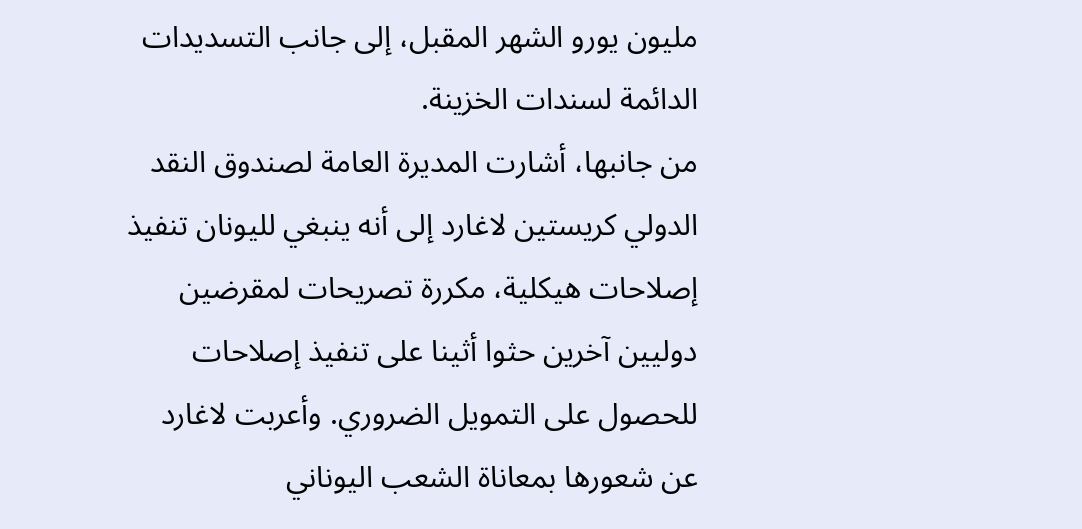مليون يورو الشهر المقبل، إلى جانب التسديدات الدائمة لسندات الخزينة.
من جانبها، أشارت المديرة العامة لصندوق النقد الدولي كريستين لاغارد إلى أنه ينبغي لليونان تنفيذ إصلاحات هيكلية، مكررة تصريحات لمقرضين دوليين آخرين حثوا أثينا على تنفيذ إصلاحات للحصول على التمويل الضروري. وأعربت لاغارد عن شعورها بمعاناة الشعب اليوناني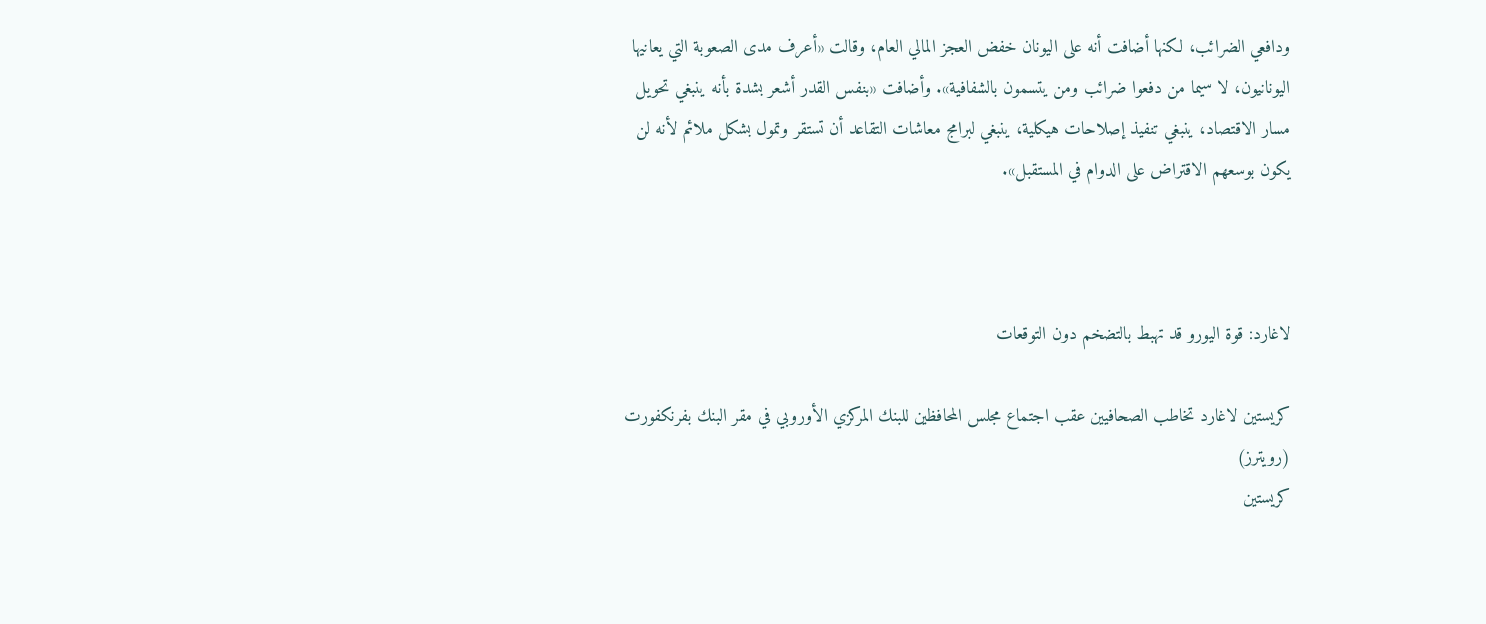ودافعي الضرائب، لكنها أضافت أنه على اليونان خفض العجز المالي العام، وقالت «أعرف مدى الصعوبة التي يعانيها اليونانيون، لا سيما من دفعوا ضرائب ومن يتسمون بالشفافية». وأضافت «بنفس القدر أشعر بشدة بأنه ينبغي تحويل مسار الاقتصاد، ينبغي تنفيذ إصلاحات هيكلية، ينبغي لبرامج معاشات التقاعد أن تستقر وتمول بشكل ملائم لأنه لن يكون بوسعهم الاقتراض على الدوام في المستقبل».



لاغارد: قوة اليورو قد تهبط بالتضخم دون التوقعات

كريستين لاغارد تخاطب الصحافيين عقب اجتماع مجلس المحافظين للبنك المركزي الأوروبي في مقر البنك بفرنكفورت (رويترز)
كريستين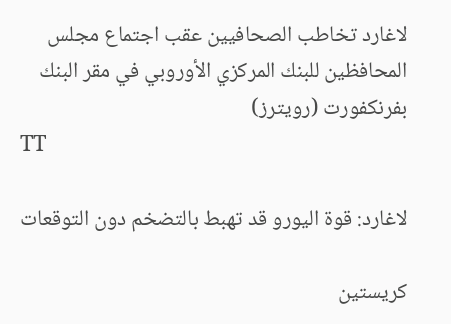لاغارد تخاطب الصحافيين عقب اجتماع مجلس المحافظين للبنك المركزي الأوروبي في مقر البنك بفرنكفورت (رويترز)
TT

لاغارد: قوة اليورو قد تهبط بالتضخم دون التوقعات

كريستين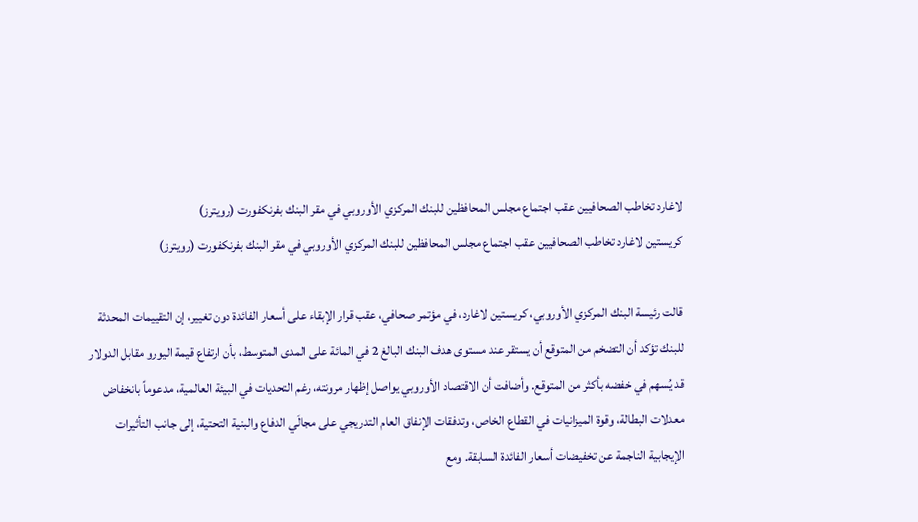لاغارد تخاطب الصحافيين عقب اجتماع مجلس المحافظين للبنك المركزي الأوروبي في مقر البنك بفرنكفورت (رويترز)
كريستين لاغارد تخاطب الصحافيين عقب اجتماع مجلس المحافظين للبنك المركزي الأوروبي في مقر البنك بفرنكفورت (رويترز)

قالت رئيسة البنك المركزي الأوروبي، كريستين لاغارد، في مؤتمر صحافي، عقب قرار الإبقاء على أسعار الفائدة دون تغيير، إن التقييمات المحدثة للبنك تؤكد أن التضخم من المتوقع أن يستقر عند مستوى هدف البنك البالغ 2 في المائة على المدى المتوسط، بأن ارتفاع قيمة اليورو مقابل الدولار قد يُسهم في خفضه بأكثر من المتوقع. وأضافت أن الاقتصاد الأوروبي يواصل إظهار مرونته، رغم التحديات في البيئة العالمية، مدعوماً بانخفاض معدلات البطالة، وقوة الميزانيات في القطاع الخاص، وتدفقات الإنفاق العام التدريجي على مجالَي الدفاع والبنية التحتية، إلى جانب التأثيرات الإيجابية الناجمة عن تخفيضات أسعار الفائدة السابقة. ومع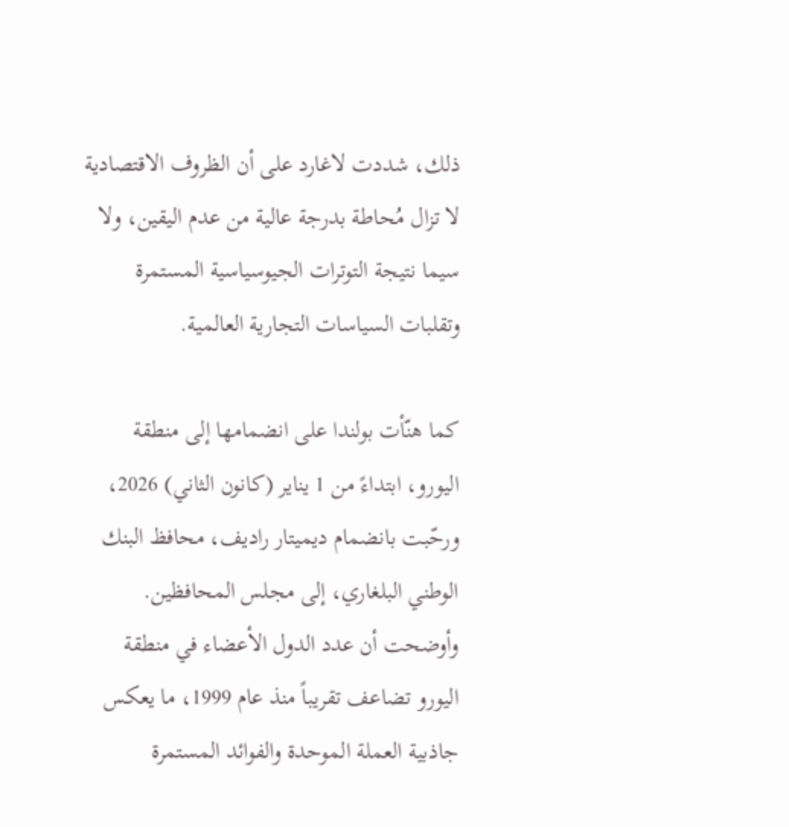ذلك، شددت لاغارد على أن الظروف الاقتصادية لا تزال مُحاطة بدرجة عالية من عدم اليقين، ولا سيما نتيجة التوترات الجيوسياسية المستمرة وتقلبات السياسات التجارية العالمية.

كما هنّأت بولندا على انضمامها إلى منطقة اليورو، ابتداءً من 1 يناير (كانون الثاني) 2026، ورحّبت بانضمام ديميتار راديف، محافظ البنك الوطني البلغاري، إلى مجلس المحافظين. وأوضحت أن عدد الدول الأعضاء في منطقة اليورو تضاعف تقريباً منذ عام 1999، ما يعكس جاذبية العملة الموحدة والفوائد المستمرة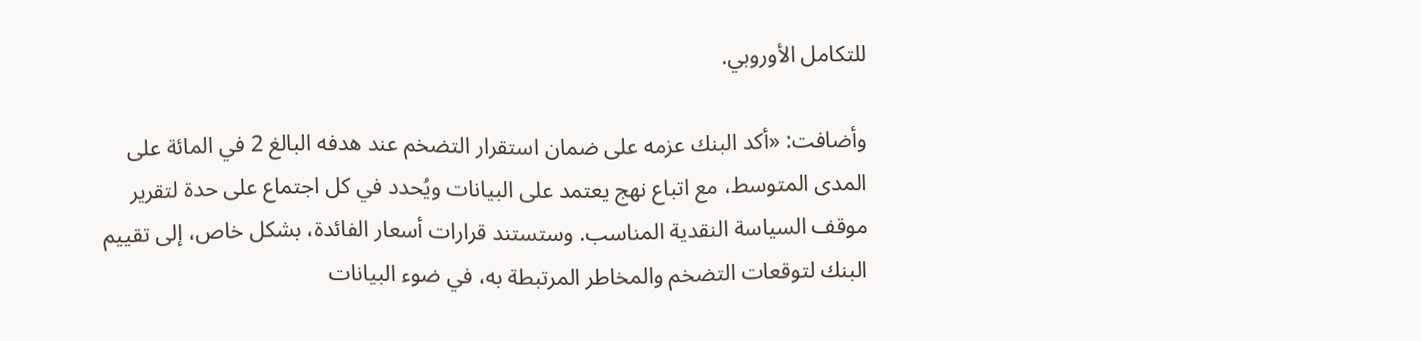للتكامل الأوروبي.

وأضافت: «أكد البنك عزمه على ضمان استقرار التضخم عند هدفه البالغ 2 في المائة على المدى المتوسط، مع اتباع نهج يعتمد على البيانات ويُحدد في كل اجتماع على حدة لتقرير موقف السياسة النقدية المناسب. وستستند قرارات أسعار الفائدة، بشكل خاص، إلى تقييم البنك لتوقعات التضخم والمخاطر المرتبطة به، في ضوء البيانات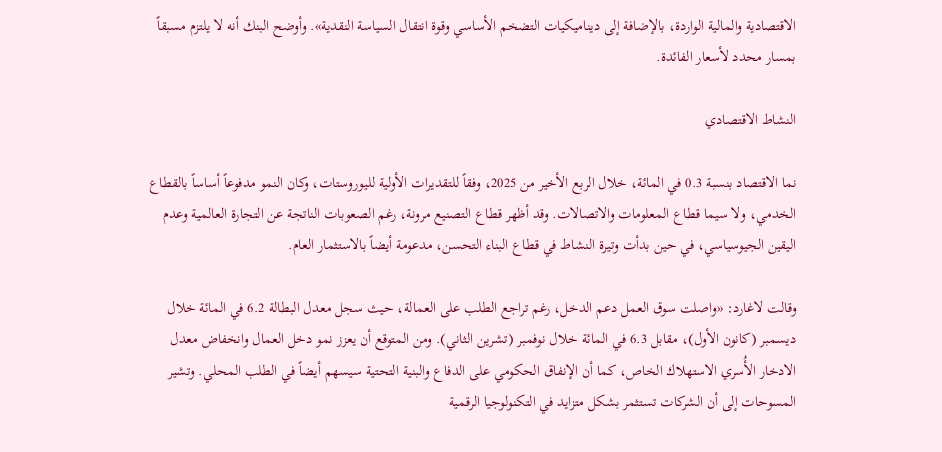الاقتصادية والمالية الواردة، بالإضافة إلى ديناميكيات التضخم الأساسي وقوة انتقال السياسة النقدية». وأوضح البنك أنه لا يلتزم مسبقاً بمسار محدد لأسعار الفائدة.

النشاط الاقتصادي

نما الاقتصاد بنسبة 0.3 في المائة، خلال الربع الأخير من 2025، وفقاً للتقديرات الأولية لليوروستات، وكان النمو مدفوعاً أساساً بالقطاع الخدمي، ولا سيما قطاع المعلومات والاتصالات. وقد أظهر قطاع التصنيع مرونة، رغم الصعوبات الناتجة عن التجارة العالمية وعدم اليقين الجيوسياسي، في حين بدأت وتيرة النشاط في قطاع البناء التحسن، مدعومة أيضاً بالاستثمار العام.

وقالت لاغارد: «واصلت سوق العمل دعم الدخل، رغم تراجع الطلب على العمالة، حيث سجل معدل البطالة 6.2 في المائة خلال ديسمبر (كانون الأول)، مقابل 6.3 في المائة خلال نوفمبر (تشرين الثاني). ومن المتوقع أن يعزز نمو دخل العمال وانخفاض معدل الادخار الأُسري الاستهلاك الخاص، كما أن الإنفاق الحكومي على الدفاع والبنية التحتية سيسهم أيضاً في الطلب المحلي. وتشير المسوحات إلى أن الشركات تستثمر بشكل متزايد في التكنولوجيا الرقمية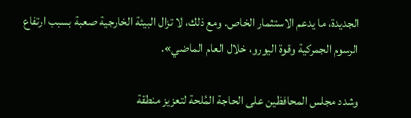الجديدة، ما يدعم الاستثمار الخاص. ومع ذلك، لا تزال البيئة الخارجية صعبة بسبب ارتفاع الرسوم الجمركية وقوة اليورو، خلال العام الماضي».

وشدد مجلس المحافظين على الحاجة المُلحة لتعزيز منطقة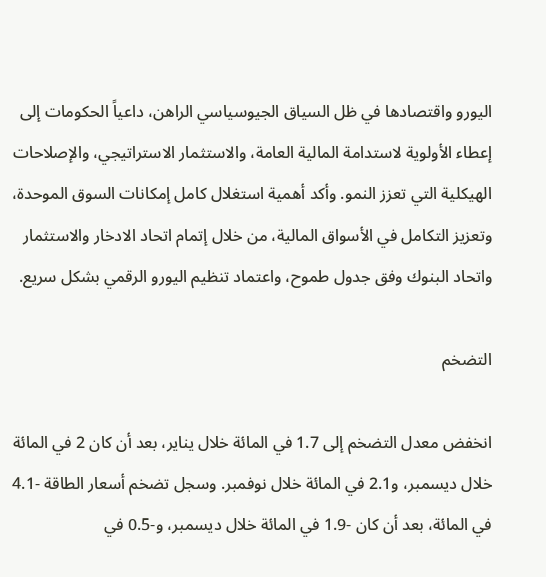اليورو واقتصادها في ظل السياق الجيوسياسي الراهن، داعياً الحكومات إلى إعطاء الأولوية لاستدامة المالية العامة، والاستثمار الاستراتيجي، والإصلاحات الهيكلية التي تعزز النمو. وأكد أهمية استغلال كامل إمكانات السوق الموحدة، وتعزيز التكامل في الأسواق المالية، من خلال إتمام اتحاد الادخار والاستثمار واتحاد البنوك وفق جدول طموح، واعتماد تنظيم اليورو الرقمي بشكل سريع.

التضخم

انخفض معدل التضخم إلى 1.7 في المائة خلال يناير، بعد أن كان 2 في المائة خلال ديسمبر، و2.1 في المائة خلال نوفمبر. وسجل تضخم أسعار الطاقة -4.1 في المائة، بعد أن كان -1.9 في المائة خلال ديسمبر، و-0.5 في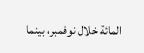المائة خلال نوفمبر، بينما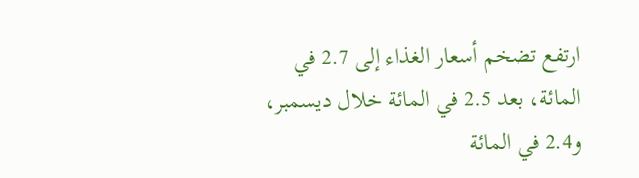ارتفع تضخم أسعار الغذاء إلى 2.7 في المائة، بعد 2.5 في المائة خلال ديسمبر، و2.4 في المائة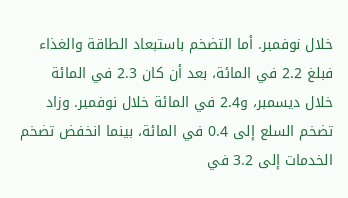خلال نوفمبر. أما التضخم باستبعاد الطاقة والغذاء فبلغ 2.2 في المائة، بعد أن كان 2.3 في المائة خلال ديسمبر، و2.4 في المائة خلال نوفمبر. وزاد تضخم السلع إلى 0.4 في المائة، بينما انخفض تضخم الخدمات إلى 3.2 في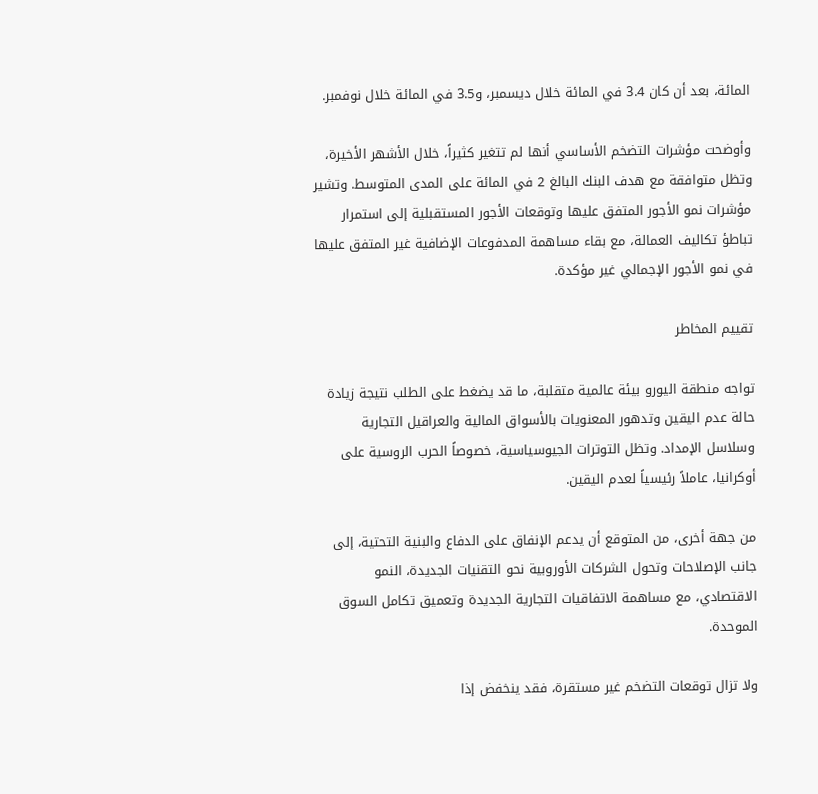المائة، بعد أن كان 3.4 في المائة خلال ديسمبر، و3.5 في المائة خلال نوفمبر.

وأوضحت مؤشرات التضخم الأساسي أنها لم تتغير كثيراً، خلال الأشهر الأخيرة، وتظل متوافقة مع هدف البنك البالغ 2 في المائة على المدى المتوسط. وتشير مؤشرات نمو الأجور المتفق عليها وتوقعات الأجور المستقبلية إلى استمرار تباطؤ تكاليف العمالة، مع بقاء مساهمة المدفوعات الإضافية غير المتفق عليها في نمو الأجور الإجمالي غير مؤكدة.

تقييم المخاطر

تواجه منطقة اليورو بيئة عالمية متقلبة، ما قد يضغط على الطلب نتيجة زيادة حالة عدم اليقين وتدهور المعنويات بالأسواق المالية والعراقيل التجارية وسلاسل الإمداد. وتظل التوترات الجيوسياسية، خصوصاً الحرب الروسية على أوكرانيا، عاملاً رئيسياً لعدم اليقين.

من جهة أخرى، من المتوقع أن يدعم الإنفاق على الدفاع والبنية التحتية، إلى جانب الإصلاحات وتحول الشركات الأوروبية نحو التقنيات الجديدة، النمو الاقتصادي، مع مساهمة الاتفاقيات التجارية الجديدة وتعميق تكامل السوق الموحدة.

ولا تزال توقعات التضخم غير مستقرة، فقد ينخفض إذا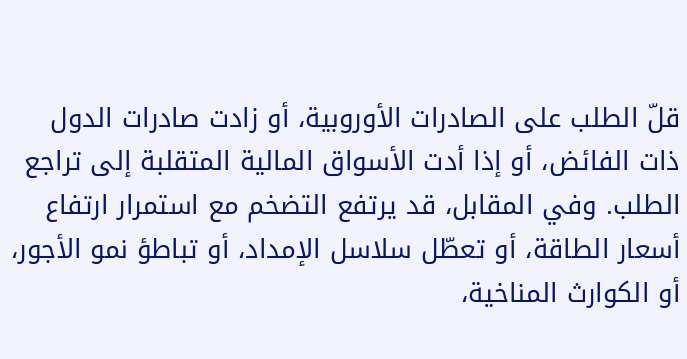قلّ الطلب على الصادرات الأوروبية، أو زادت صادرات الدول ذات الفائض، أو إذا أدت الأسواق المالية المتقلبة إلى تراجع الطلب. وفي المقابل، قد يرتفع التضخم مع استمرار ارتفاع أسعار الطاقة، أو تعطّل سلاسل الإمداد، أو تباطؤ نمو الأجور، أو الكوارث المناخية،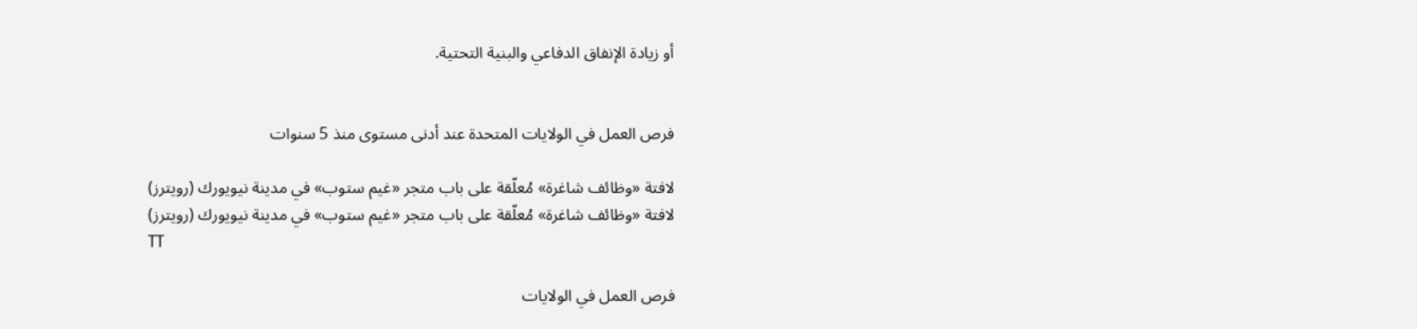أو زيادة الإنفاق الدفاعي والبنية التحتية.


فرص العمل في الولايات المتحدة عند أدنى مستوى منذ 5 سنوات

لافتة «وظائف شاغرة» مُعلّقة على باب متجر «غيم ستوب» في مدينة نيويورك (رويترز)
لافتة «وظائف شاغرة» مُعلّقة على باب متجر «غيم ستوب» في مدينة نيويورك (رويترز)
TT

فرص العمل في الولايات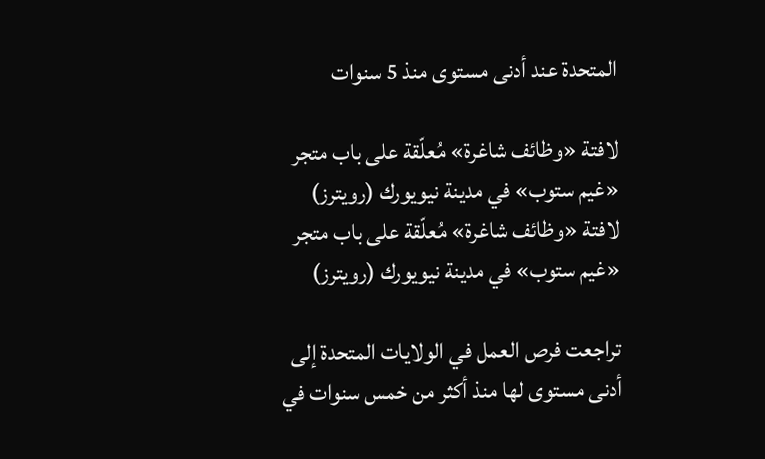المتحدة عند أدنى مستوى منذ 5 سنوات

لافتة «وظائف شاغرة» مُعلّقة على باب متجر «غيم ستوب» في مدينة نيويورك (رويترز)
لافتة «وظائف شاغرة» مُعلّقة على باب متجر «غيم ستوب» في مدينة نيويورك (رويترز)

تراجعت فرص العمل في الولايات المتحدة إلى أدنى مستوى لها منذ أكثر من خمس سنوات في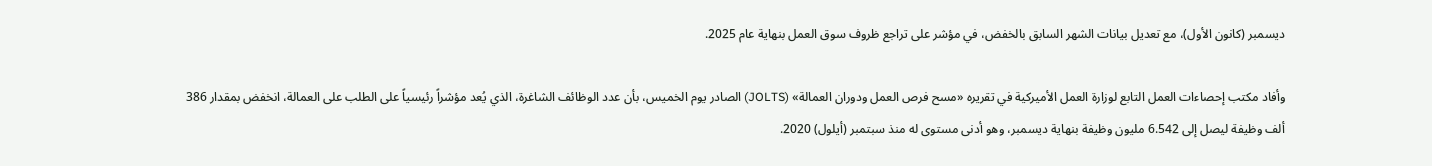ديسمبر (كانون الأول)، مع تعديل بيانات الشهر السابق بالخفض، في مؤشر على تراجع ظروف سوق العمل بنهاية عام 2025.

وأفاد مكتب إحصاءات العمل التابع لوزارة العمل الأميركية في تقريره «مسح فرص العمل ودوران العمالة» (JOLTS) الصادر يوم الخميس، بأن عدد الوظائف الشاغرة، الذي يُعد مؤشراً رئيسياً على الطلب على العمالة، انخفض بمقدار 386 ألف وظيفة ليصل إلى 6.542 مليون وظيفة بنهاية ديسمبر، وهو أدنى مستوى له منذ سبتمبر (أيلول) 2020.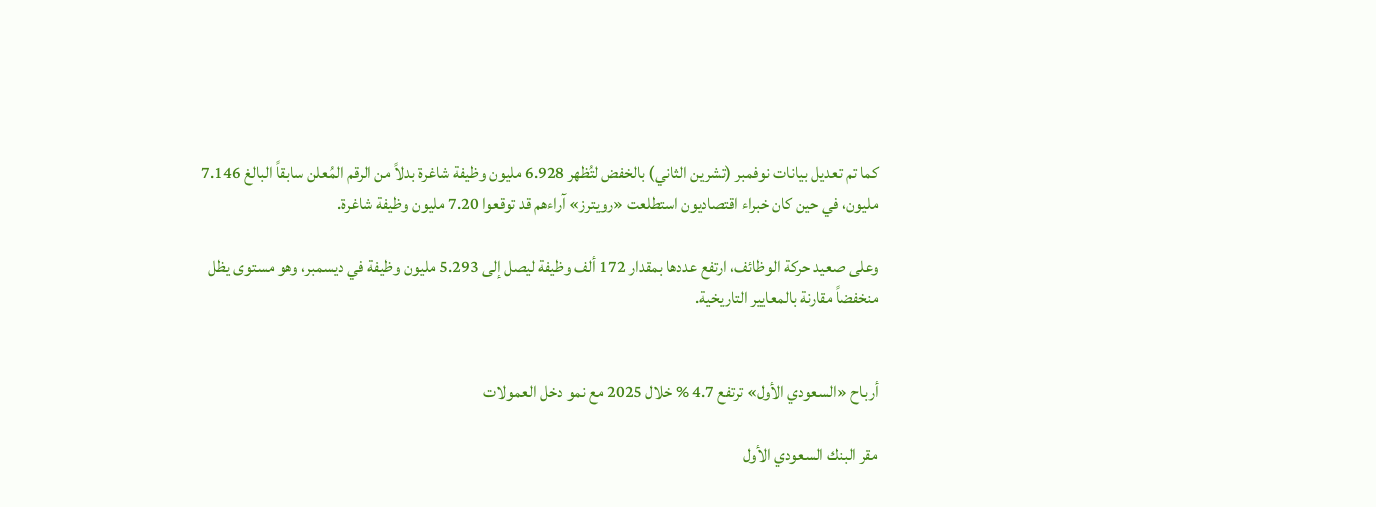كما تم تعديل بيانات نوفمبر (تشرين الثاني) بالخفض لتُظهر 6.928 مليون وظيفة شاغرة بدلاً من الرقم المُعلن سابقاً البالغ 7.146 مليون، في حين كان خبراء اقتصاديون استطلعت «رويترز» آراءهم قد توقعوا 7.20 مليون وظيفة شاغرة.

وعلى صعيد حركة الوظائف، ارتفع عددها بمقدار 172 ألف وظيفة ليصل إلى 5.293 مليون وظيفة في ديسمبر، وهو مستوى يظل منخفضاً مقارنة بالمعايير التاريخية.


أرباح «السعودي الأول» ترتفع 4.7 % خلال 2025 مع نمو دخل العمولات

مقر البنك السعودي الأول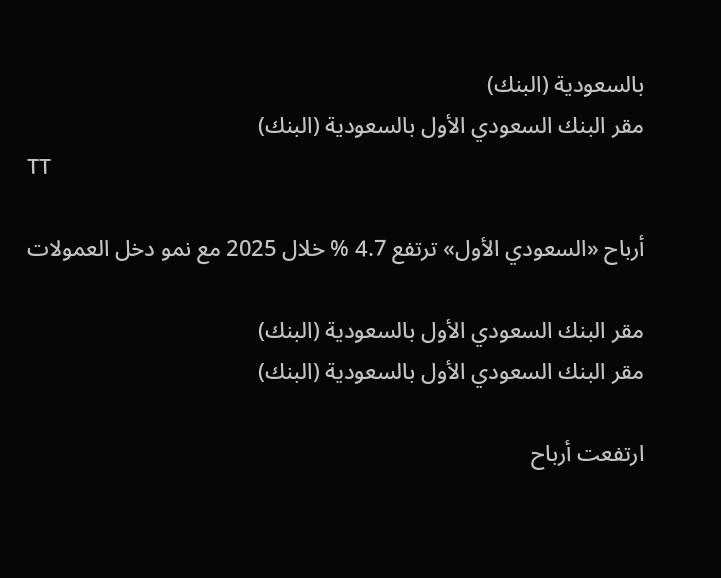بالسعودية (البنك)
مقر البنك السعودي الأول بالسعودية (البنك)
TT

أرباح «السعودي الأول» ترتفع 4.7 % خلال 2025 مع نمو دخل العمولات

مقر البنك السعودي الأول بالسعودية (البنك)
مقر البنك السعودي الأول بالسعودية (البنك)

ارتفعت أرباح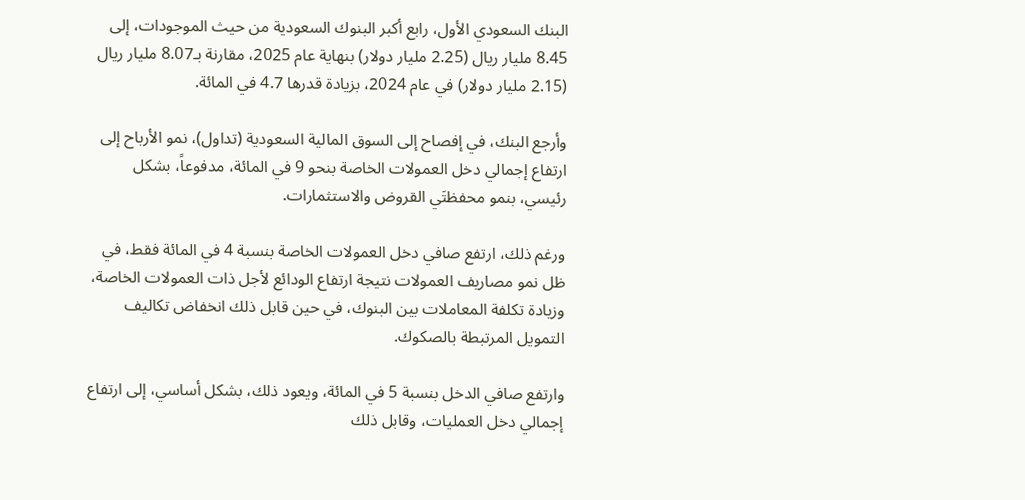البنك السعودي الأول، رابع أكبر البنوك السعودية من حيث الموجودات، إلى 8.45 مليار ريال (2.25 مليار دولار) بنهاية عام 2025، مقارنة بـ8.07 مليار ريال (2.15 مليار دولار) في عام 2024، بزيادة قدرها 4.7 في المائة.

وأرجع البنك، في إفصاح إلى السوق المالية السعودية (تداول)، نمو الأرباح إلى ارتفاع إجمالي دخل العمولات الخاصة بنحو 9 في المائة، مدفوعاً، بشكل رئيسي، بنمو محفظتَي القروض والاستثمارات.

ورغم ذلك، ارتفع صافي دخل العمولات الخاصة بنسبة 4 في المائة فقط، في ظل نمو مصاريف العمولات نتيجة ارتفاع الودائع لأجل ذات العمولات الخاصة، وزيادة تكلفة المعاملات بين البنوك، في حين قابل ذلك انخفاض تكاليف التمويل المرتبطة بالصكوك.

وارتفع صافي الدخل بنسبة 5 في المائة، ويعود ذلك، بشكل أساسي، إلى ارتفاع إجمالي دخل العمليات، وقابل ذلك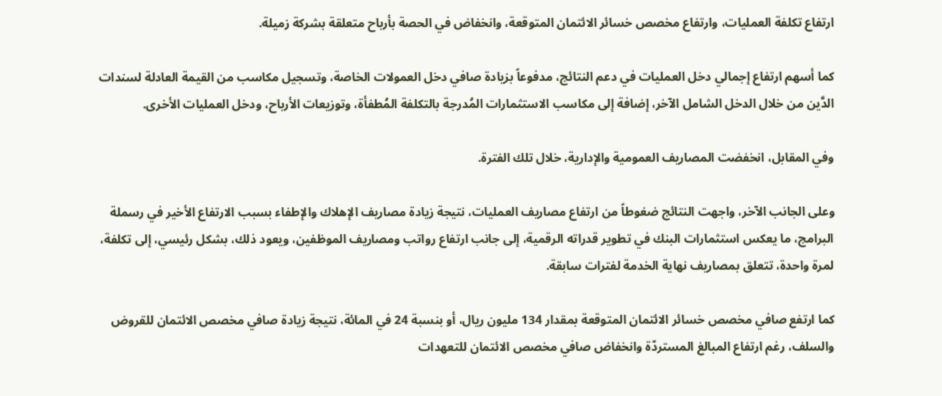ارتفاع تكلفة العمليات، وارتفاع مخصص خسائر الائتمان المتوقعة، وانخفاض في الحصة بأرباح متعلقة بشركة زميلة.

كما أسهم ارتفاع إجمالي دخل العمليات في دعم النتائج، مدفوعاً بزيادة صافي دخل العمولات الخاصة، وتسجيل مكاسب من القيمة العادلة لسندات الدَّين من خلال الدخل الشامل الآخر، إضافة إلى مكاسب الاستثمارات المُدرجة بالتكلفة المُطفأة، وتوزيعات الأرباح، ودخل العمليات الأخرى.

وفي المقابل، انخفضت المصاريف العمومية والإدارية، خلال تلك الفترة.

وعلى الجانب الآخر، واجهت النتائج ضغوطاً من ارتفاع مصاريف العمليات، نتيجة زيادة مصاريف الإهلاك والإطفاء بسبب الارتفاع الأخير في رسملة البرامج، ما يعكس استثمارات البنك في تطوير قدراته الرقمية، إلى جانب ارتفاع رواتب ومصاريف الموظفين، ويعود ذلك، بشكل رئيسي، إلى تكلفة، لمرة واحدة، تتعلق بمصاريف نهاية الخدمة لفترات سابقة.

كما ارتفع صافي مخصص خسائر الائتمان المتوقعة بمقدار 134 مليون ريال، أو بنسبة 24 في المائة، نتيجة زيادة صافي مخصص الائتمان للقروض والسلف، رغم ارتفاع المبالغ المستردّة وانخفاض صافي مخصص الائتمان للتعهدات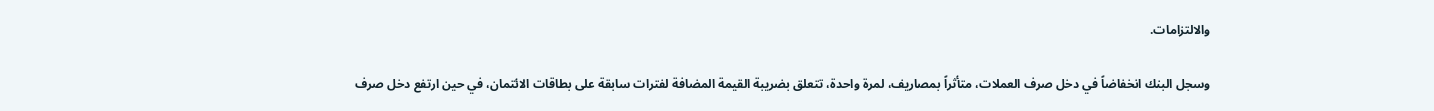والالتزامات.

وسجل البنك انخفاضاً في دخل صرف العملات، متأثراً بمصاريف، لمرة واحدة، تتعلق بضريبة القيمة المضافة لفترات سابقة على بطاقات الائتمان، في حين ارتفع دخل صرف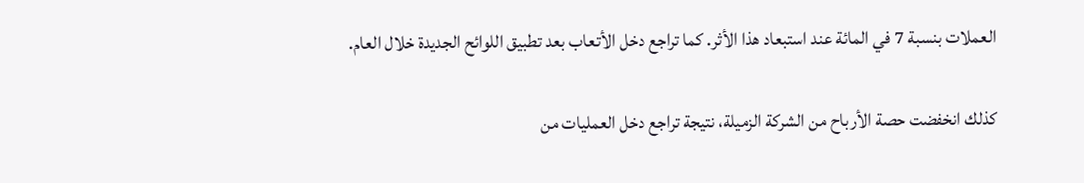العملات بنسبة 7 في المائة عند استبعاد هذا الأثر. كما تراجع دخل الأتعاب بعد تطبيق اللوائح الجديدة خلال العام.

كذلك انخفضت حصة الأرباح من الشركة الزميلة، نتيجة تراجع دخل العمليات من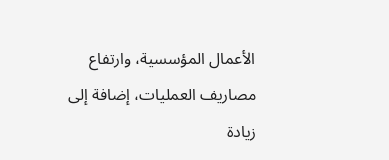الأعمال المؤسسية، وارتفاع مصاريف العمليات، إضافة إلى زيادة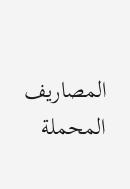المصاريف المحملة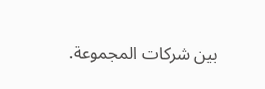بين شركات المجموعة.